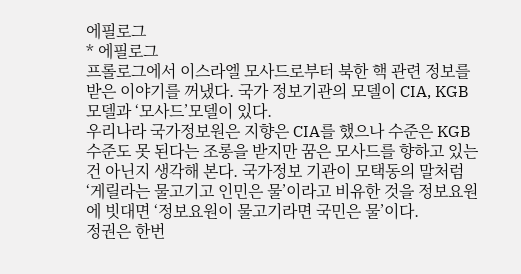에필로그
* 에필로그
프롤로그에서 이스라엘 모사드로부터 북한 핵 관련 정보를 받은 이야기를 꺼냈다. 국가 정보기관의 모델이 CIA, KGB 모델과 ‘모사드’모델이 있다.
우리나라 국가정보원은 지향은 CIA를 했으나 수준은 KGB 수준도 못 된다는 조롱을 받지만 꿈은 모사드를 향하고 있는 건 아닌지 생각해 본다. 국가정보 기관이 모택동의 말처럼 ‘게릴라는 물고기고 인민은 물’이라고 비유한 것을 정보요원에 빗대면 ‘정보요원이 물고기라면 국민은 물’이다.
정권은 한번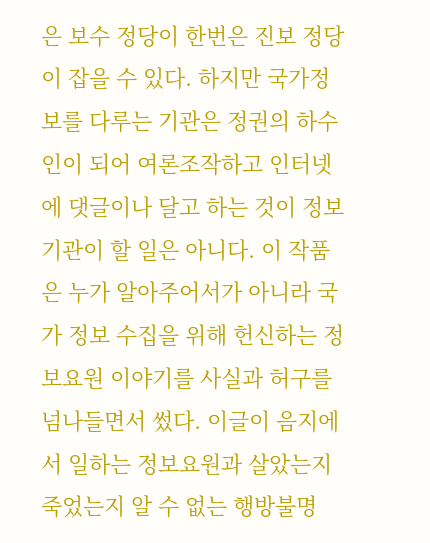은 보수 정당이 한번은 진보 정당이 잡을 수 있다. 하지만 국가정보를 다루는 기관은 정권의 하수인이 되어 여론조작하고 인터넷에 댓글이나 달고 하는 것이 정보기관이 할 일은 아니다. 이 작품은 누가 알아주어서가 아니라 국가 정보 수집을 위해 헌신하는 정보요원 이야기를 사실과 허구를 넘나들면서 썼다. 이글이 음지에서 일하는 정보요원과 살았는지 죽었는지 알 수 없는 행방불명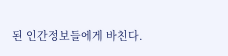된 인간정보들에게 바친다.